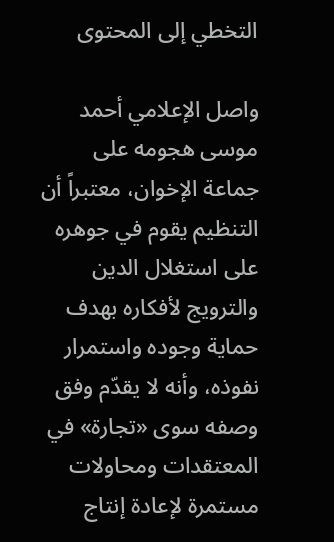التخطي إلى المحتوى

واصل الإعلامي أحمد موسى هجومه على جماعة الإخوان، معتبراً أن التنظيم يقوم في جوهره على استغلال الدين والترويج لأفكاره بهدف حماية وجوده واستمرار نفوذه، وأنه لا يقدّم وفق وصفه سوى «تجارة» في المعتقدات ومحاولات مستمرة لإعادة إنتاج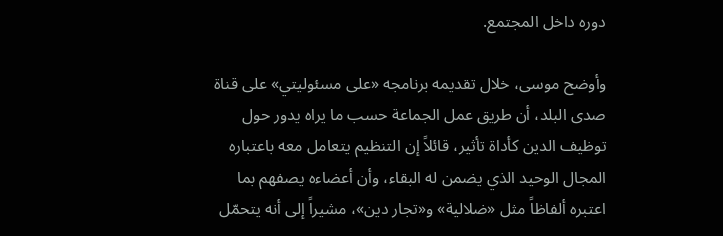دوره داخل المجتمع.

وأوضح موسى، خلال تقديمه برنامجه «على مسئوليتي» على قناة صدى البلد، أن طريق عمل الجماعة حسب ما يراه يدور حول توظيف الدين كأداة تأثير، قائلاً إن التنظيم يتعامل معه باعتباره المجال الوحيد الذي يضمن له البقاء، وأن أعضاءه يصفهم بما اعتبره ألفاظاً مثل «ضلالية» و«تجار دين»، مشيراً إلى أنه يتحمّل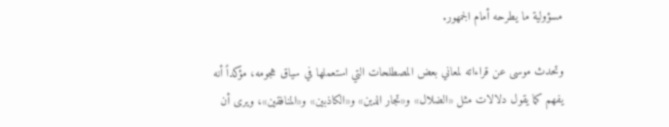مسؤولية ما يطرحه أمام الجمهور.

وتحدث موسى عن قراءاته لمعاني بعض المصطلحات التي استعملها في سياق هجومه، مؤكداً أنه يفهم كما يقول دلالات مثل «الضلال» و«تجار الدين» و«الكاذبين» و«المنافقين»، ويرى أن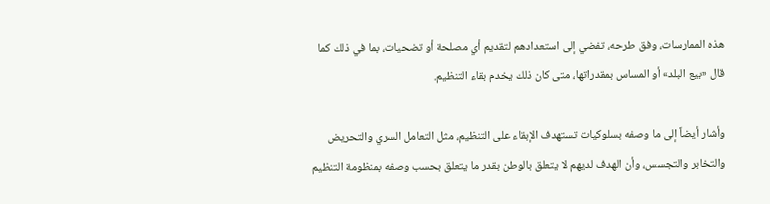هذه الممارسات، وفق طرحه، تفضي إلى استعدادهم لتقديم أي مصلحة أو تضحيات، بما في ذلك كما قال «بيع البلد» أو المساس بمقدراتها، متى كان ذلك يخدم بقاء التنظيم.

وأشار أيضاً إلى ما وصفه بسلوكيات تستهدف الإبقاء على التنظيم، مثل التعامل السري والتحريض والتخابر والتجسس، وأن الهدف لديهم لا يتعلق بالوطن بقدر ما يتعلق بحسب وصفه بمنظومة التنظيم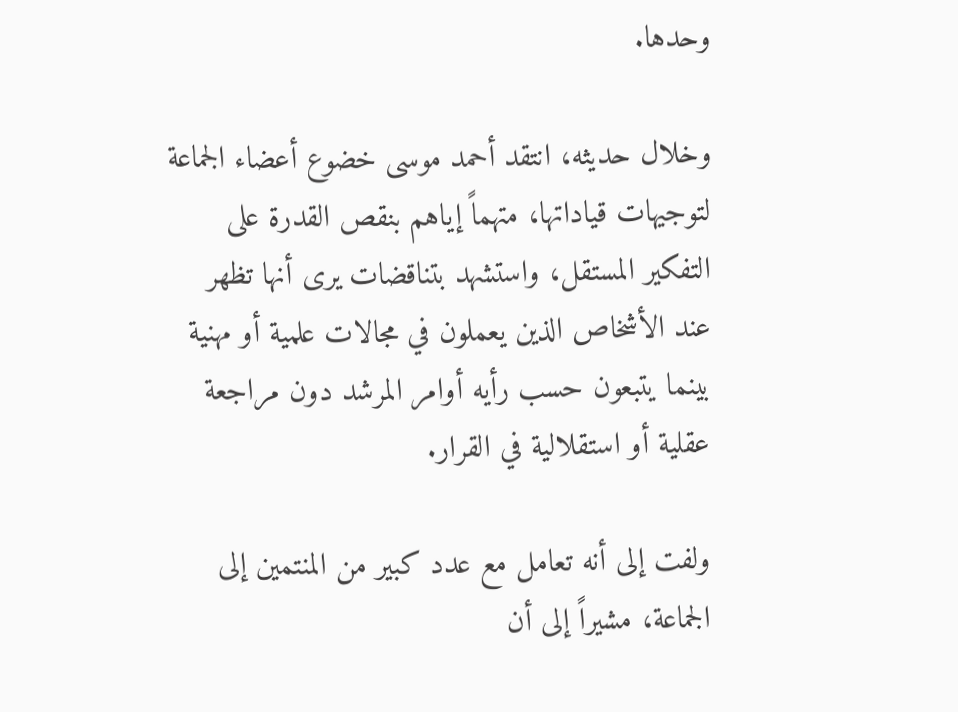وحدها.

وخلال حديثه، انتقد أحمد موسى خضوع أعضاء الجماعة لتوجيهات قياداتها، متهماً إياهم بنقص القدرة على التفكير المستقل، واستشهد بتناقضات يرى أنها تظهر عند الأشخاص الذين يعملون في مجالات علمية أو مهنية بينما يتبعون حسب رأيه أوامر المرشد دون مراجعة عقلية أو استقلالية في القرار.

ولفت إلى أنه تعامل مع عدد كبير من المنتمين إلى الجماعة، مشيراً إلى أن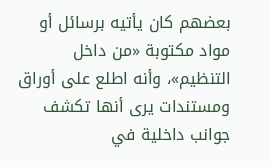بعضهم كان يأتيه برسائل أو مواد مكتوبة «من داخل التنظيم»، وأنه اطلع على أوراق ومستندات يرى أنها تكشف جوانب داخلية في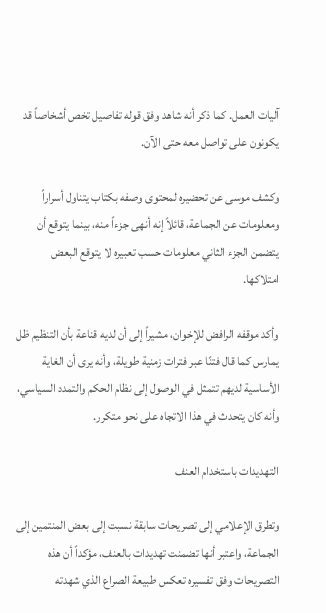آليات العمل. كما ذكر أنه شاهد وفق قوله تفاصيل تخص أشخاصاً قد يكونون على تواصل معه حتى الآن.

وكشف موسى عن تحضيره لمحتوى وصفه بكتاب يتناول أسراراً ومعلومات عن الجماعة، قائلاً إنه أنهى جزءاً منه، بينما يتوقع أن يتضمن الجزء الثاني معلومات حسب تعبيره لا يتوقع البعض امتلاكها.

وأكد موقفه الرافض للإخوان، مشيراً إلى أن لديه قناعة بأن التنظيم ظل يمارس كما قال فتنًا عبر فترات زمنية طويلة، وأنه يرى أن الغاية الأساسية لديهم تتمثل في الوصول إلى نظام الحكم والتمدد السياسي، وأنه كان يتحدث في هذا الاتجاه على نحو متكرر.

التهديدات باستخدام العنف

وتطرق الإعلامي إلى تصريحات سابقة نسبت إلى بعض المنتمين إلى الجماعة، واعتبر أنها تضمنت تهديدات بالعنف، مؤكداً أن هذه التصريحات وفق تفسيره تعكس طبيعة الصراع الذي شهدته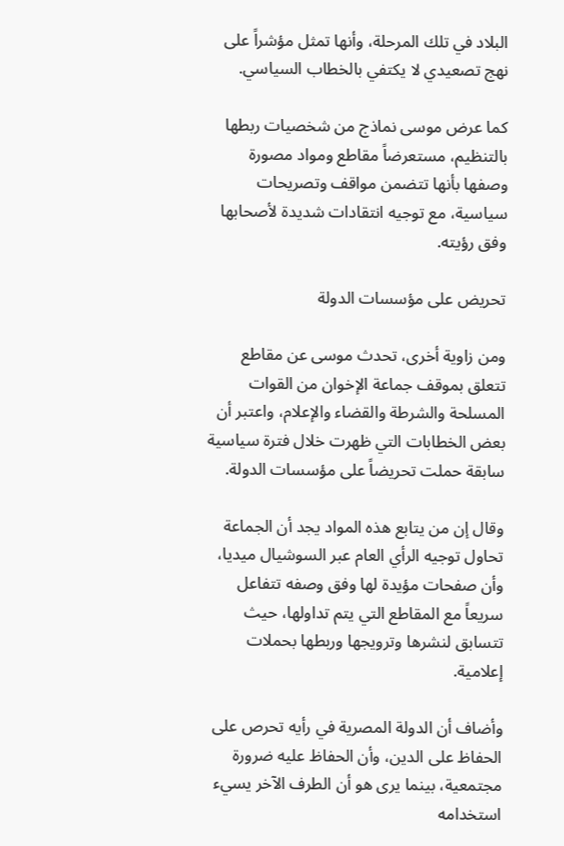البلاد في تلك المرحلة، وأنها تمثل مؤشراً على نهج تصعيدي لا يكتفي بالخطاب السياسي.

كما عرض موسى نماذج من شخصيات ربطها بالتنظيم، مستعرضاً مقاطع ومواد مصورة وصفها بأنها تتضمن مواقف وتصريحات سياسية، مع توجيه انتقادات شديدة لأصحابها وفق رؤيته.

تحريض على مؤسسات الدولة

ومن زاوية أخرى، تحدث موسى عن مقاطع تتعلق بموقف جماعة الإخوان من القوات المسلحة والشرطة والقضاء والإعلام، واعتبر أن بعض الخطابات التي ظهرت خلال فترة سياسية سابقة حملت تحريضاً على مؤسسات الدولة.

وقال إن من يتابع هذه المواد يجد أن الجماعة تحاول توجيه الرأي العام عبر السوشيال ميديا، وأن صفحات مؤيدة لها وفق وصفه تتفاعل سريعاً مع المقاطع التي يتم تداولها، حيث تتسابق لنشرها وترويجها وربطها بحملات إعلامية.

وأضاف أن الدولة المصرية في رأيه تحرص على الحفاظ على الدين، وأن الحفاظ عليه ضرورة مجتمعية، بينما يرى هو أن الطرف الآخر يسيء استخدامه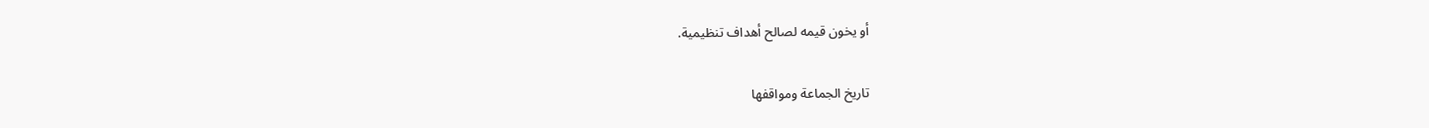أو يخون قيمه لصالح أهداف تنظيمية.

تاريخ الجماعة ومواقفها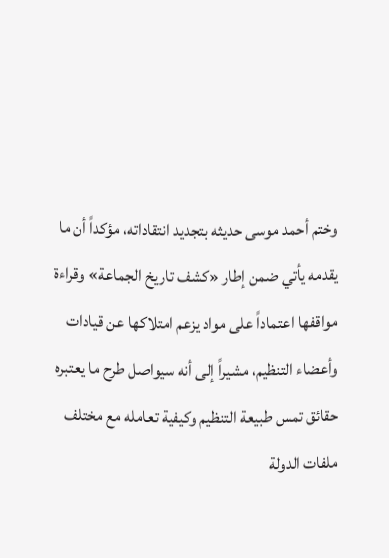وختم أحمد موسى حديثه بتجديد انتقاداته، مؤكداً أن ما يقدمه يأتي ضمن إطار «كشف تاريخ الجماعة» وقراءة مواقفها اعتماداً على مواد يزعم امتلاكها عن قيادات وأعضاء التنظيم، مشيراً إلى أنه سيواصل طرح ما يعتبره حقائق تمس طبيعة التنظيم وكيفية تعامله مع مختلف ملفات الدولة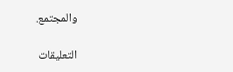والمجتمع.

التعليقات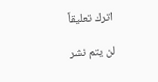اترك تعليقاً

لن يتم نشر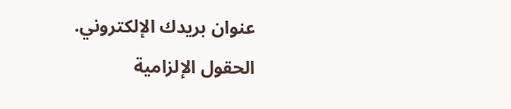عنوان بريدك الإلكتروني. الحقول الإلزامية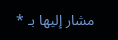مشار إليها بـ *